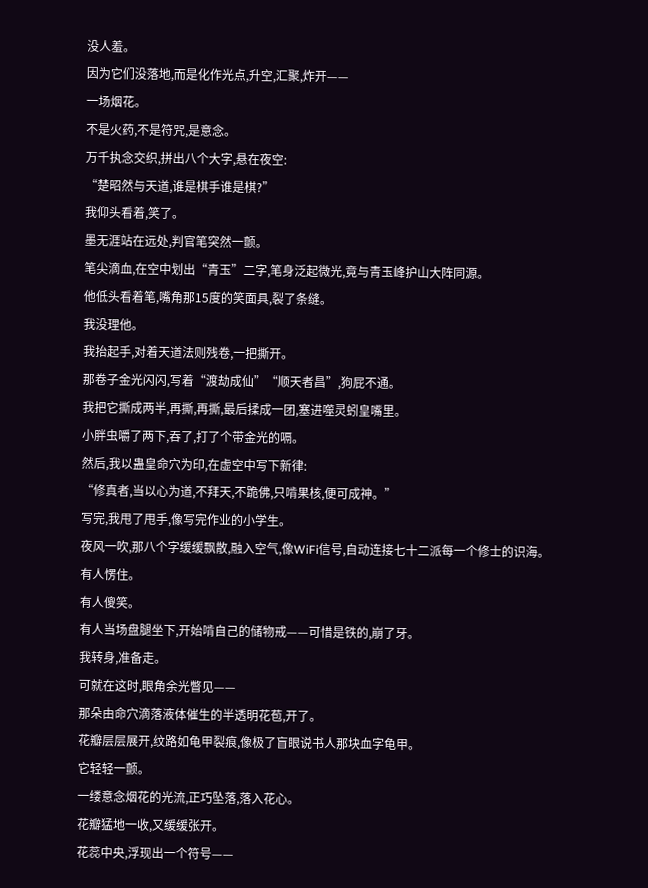没人羞。
因为它们没落地,而是化作光点,升空,汇聚,炸开——
一场烟花。
不是火药,不是符咒,是意念。
万千执念交织,拼出八个大字,悬在夜空:
“楚昭然与天道,谁是棋手谁是棋?”
我仰头看着,笑了。
墨无涯站在远处,判官笔突然一颤。
笔尖滴血,在空中划出“青玉”二字,笔身泛起微光,竟与青玉峰护山大阵同源。
他低头看着笔,嘴角那15度的笑面具,裂了条缝。
我没理他。
我抬起手,对着天道法则残卷,一把撕开。
那卷子金光闪闪,写着“渡劫成仙”“顺天者昌”,狗屁不通。
我把它撕成两半,再撕,再撕,最后揉成一团,塞进噬灵蚓皇嘴里。
小胖虫嚼了两下,吞了,打了个带金光的嗝。
然后,我以蛊皇命穴为印,在虚空中写下新律:
“修真者,当以心为道,不拜天,不跪佛,只啃果核,便可成神。”
写完,我甩了甩手,像写完作业的小学生。
夜风一吹,那八个字缓缓飘散,融入空气,像WiFi信号,自动连接七十二派每一个修士的识海。
有人愣住。
有人傻笑。
有人当场盘腿坐下,开始啃自己的储物戒——可惜是铁的,崩了牙。
我转身,准备走。
可就在这时,眼角余光瞥见——
那朵由命穴滴落液体催生的半透明花苞,开了。
花瓣层层展开,纹路如龟甲裂痕,像极了盲眼说书人那块血字龟甲。
它轻轻一颤。
一缕意念烟花的光流,正巧坠落,落入花心。
花瓣猛地一收,又缓缓张开。
花蕊中央,浮现出一个符号——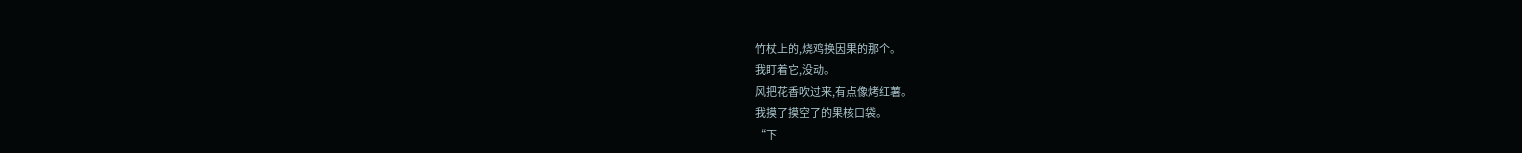竹杖上的,烧鸡换因果的那个。
我盯着它,没动。
风把花香吹过来,有点像烤红薯。
我摸了摸空了的果核口袋。
“下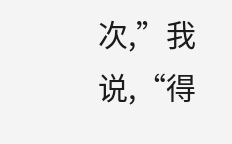次,”我说,“得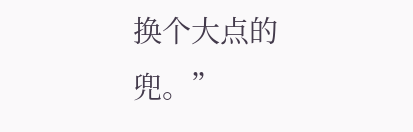换个大点的兜。”